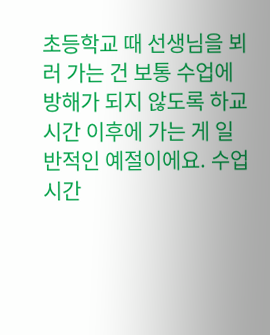초등학교 때 선생님을 뵈러 가는 건 보통 수업에 방해가 되지 않도록 하교 시간 이후에 가는 게 일반적인 예절이에요. 수업 시간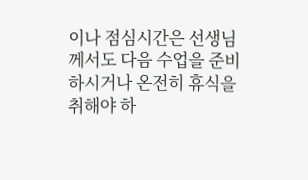이나 점심시간은 선생님께서도 다음 수업을 준비하시거나 온전히 휴식을 취해야 하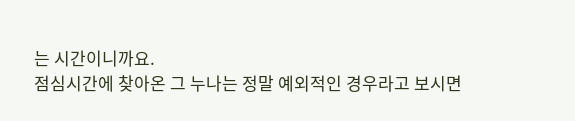는 시간이니까요.
점심시간에 찾아온 그 누나는 정말 예외적인 경우라고 보시면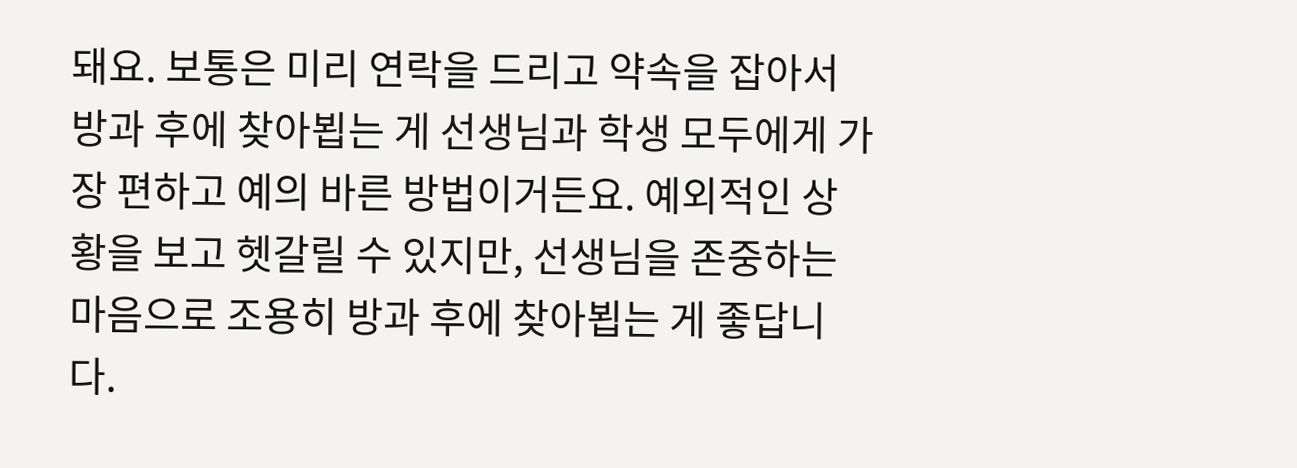돼요. 보통은 미리 연락을 드리고 약속을 잡아서 방과 후에 찾아뵙는 게 선생님과 학생 모두에게 가장 편하고 예의 바른 방법이거든요. 예외적인 상황을 보고 헷갈릴 수 있지만, 선생님을 존중하는 마음으로 조용히 방과 후에 찾아뵙는 게 좋답니다.